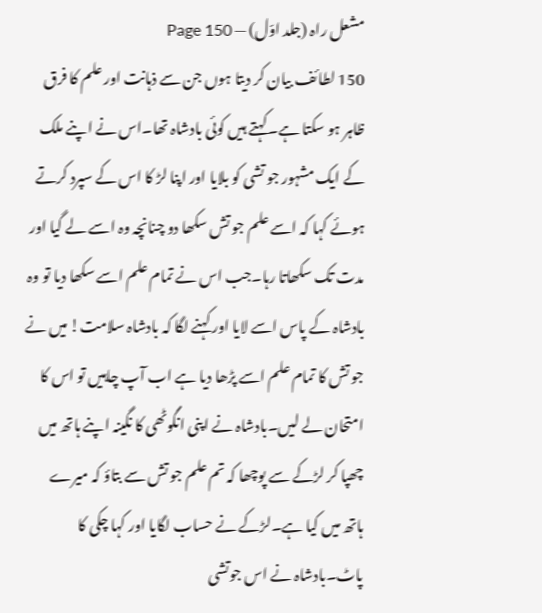مشعل راہ (جلد اوّل) — Page 150
150 لطائف بیان کر دیتا ہوں جن سے ذہانت اور علم کا فرق ظاہر ہو سکتا ہے۔کہتے ہیں کوئی بادشاہ تھا۔اس نے اپنے ملک کے ایک مشہور جو تشی کو بلایا اور اپنا لڑ کا اس کے سپرد کرتے ہوئے کہا کہ اسے علم جو تش سکھا دو چنانچہ وہ اسے لے گیا اور مدت تک سکھاتا رہا۔جب اس نے تمام علم اسے سکھا دیا تو وہ بادشاہ کے پاس اسے لایا اور کہنے لگا کہ بادشاہ سلامت! میں نے جو تش کا تمام علم اسے پڑھا دیا ہے اب آپ چاہیں تو اس کا امتحان لے لیں۔بادشاہ نے اپنی انگوٹھی کا نگینہ اپنے ہاتھ میں چھپا کر لڑکے سے پوچھا کہ تم علم جو تش سے بتاؤ کہ میرے ہاتھ میں کیا ہے۔لڑکے نے حساب لگایا اور کہا چکی کا پاٹ۔بادشاہ نے اس جوتشی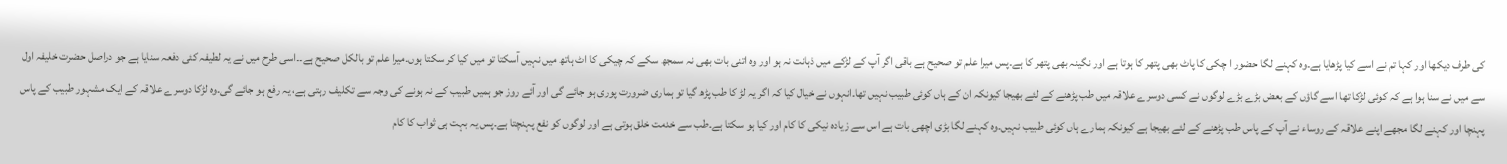کی طرف دیکھا اور کہا تم نے اسے کیا پڑھایا ہے۔وہ کہنے لگا حضور ا چکی کا پاٹ بھی پتھر کا ہوتا ہے اور نگینہ بھی پتھر کا ہے۔پس میرا علم تو صحیح ہے باقی اگر آپ کے لڑکے میں ذہانت نہ ہو اور وہ اتنی بات بھی نہ سمجھ سکے کہ چیکی کا اٹ ہاتھ میں نہیں آسکتا تو میں کیا کر سکتا ہوں۔میرا علم تو بالکل صحیح ہے۔۔اسی طرح میں نے یہ لطیفہ کئی دفعہ سنایا ہے جو دراصل حضرت خلیفہ اول سے میں نے سنا ہوا ہے کہ کوئی لڑکا تھا اسے گاؤں کے بعض بڑے بڑے لوگوں نے کسی دوسرے علاقہ میں طب پڑھنے کے لئے بھیجا کیونکہ ان کے ہاں کوئی طبیب نہیں تھا۔انہوں نے خیال کیا کہ اگر یہ لڑ کا طب پڑھ گیا تو ہماری ضرورت پوری ہو جائے گی اور آئے روز جو ہمیں طبیب کے نہ ہونے کی وجہ سے تکلیف رہتی ہے، یہ رفع ہو جائے گی۔وہ لڑکا دوسرے علاقہ کے ایک مشہور طبیب کے پاس پہنچا اور کہنے لگا مجھے اپنے علاقہ کے روساء نے آپ کے پاس طب پڑھنے کے لئے بھیجا ہے کیونکہ ہمارے ہاں کوئی طبیب نہیں۔وہ کہنے لگا بڑی اچھی بات ہے اس سے زیادہ نیکی کا کام اور کیا ہو سکتا ہے۔طب سے خدمت خلق ہوتی ہے اور لوگوں کو نفع پہنچتا ہے۔پس یہ بہت ہی ثواب کا کام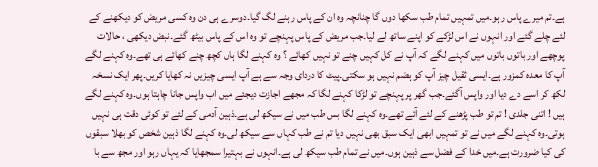ہے۔تم میرے پاس رہو۔میں تمہیں تمام طب سکھا دوں گا چنانچہ وہ ان کے پاس رہنے لگ گیا۔دوسرے ہی دن وہ کسی مریض کو دیکھنے کے لئے چلے گئے اور انہوں نے اس لڑکے کو اپنے ساتھ لے لیا۔جب مریض کے پاس پہنچے تو وہ اس کے پاس بیٹھ گئے۔نبض دیکھی ، حالات پوچھے اور باتوں باتوں میں کہنے لگے کہ آپ نے کل کہیں چنے تو نہیں کھائے ؟ وہ کہنے لگا ہاں کچھ چنے کھائے ہی تھے۔وہ کہنے لگے آپ کا معدہ کمزور ہے۔ایسی ثقیل چیز آپ کو ہضم نہیں ہو سکتی۔پیٹ کا دردای وجہ سے ہے آپ ایسی چیزیں نہ کھایا کریں۔پھر ایک نسخہ لکھ کر اسے دے دیا اور واپس آگئے۔جب گھر پر پہنچے تو لڑکا کہنے لگا کہ مجھے اجازت دیجئے میں اب واپس جانا چاہتا ہوں۔وہ کہنے لگے ہیں ! اتنی جلدی ! تم تو طب پڑھنے کے لئے آئے تھے۔وہ کہنے لگا بس طب میں نے سیکھ لی ہے۔ذہین آدمی کے لئے تو کوئی دقت ہی نہیں ہوتی۔وہ کہنے لگے میں نے تو تمہیں ابھی ایک سبق بھی نہیں دیا تم نے طب کہاں سے سیکھ لی۔وہ کہنے لگا ذہین شخص کو بھلا سبقوں کی کیا ضرورت ہے۔میں خدا کے فضل سے ذہین ہوں۔میں نے تمام طب سیکھ لی ہے۔انہوں نے بہتیرا سمجھایا کہ یہاں رہو اور مجھ سے با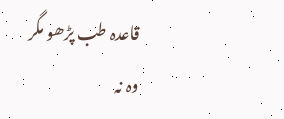قاعدہ طب پڑھو مگر وہ نہ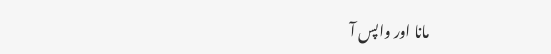مانا اور واپس آ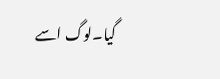گیا۔لوگ اسے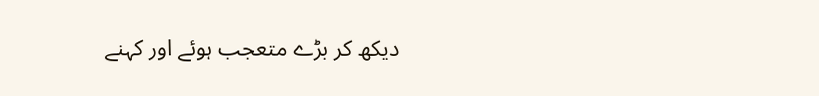دیکھ کر بڑے متعجب ہوئے اور کہنے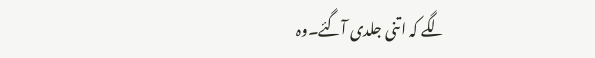لگے کہ اتنی جلدی آگئے۔وہ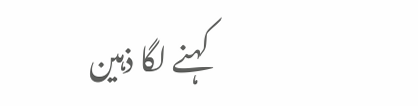کہنے لگا ذہین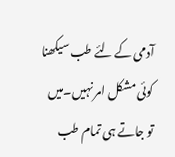آدمی کے لئے طب سیکھنا کوئی مشکل امر نہیں۔میں تو جاتے ہی تمام طب